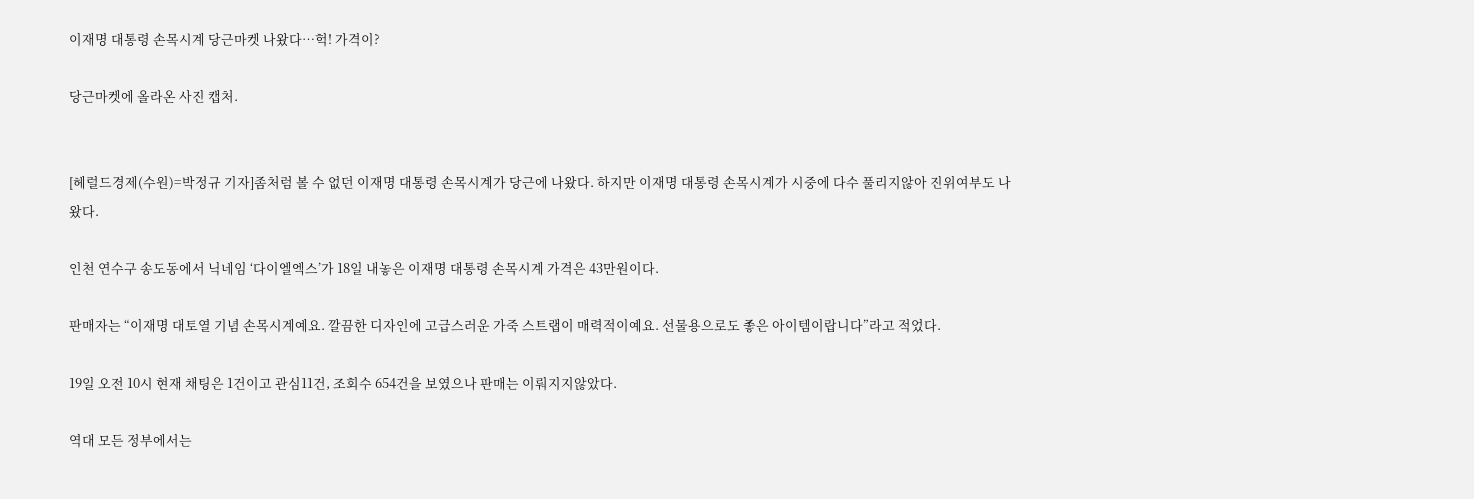이재명 대통령 손목시계 당근마켓 나왔다…헉! 가격이?

당근마켓에 올라온 사진 캡처.


[헤럴드경제(수원)=박정규 기자]좀처럼 볼 수 없던 이재명 대통령 손목시계가 당근에 나왔다. 하지만 이재명 대통령 손목시계가 시중에 다수 풀리지않아 진위여부도 나왔다.

인천 연수구 송도동에서 닉네임 ‘다이엘엑스’가 18일 내놓은 이재명 대통령 손목시계 가격은 43만원이다.

판매자는 “이재명 대토열 기념 손목시계예요. 깔끔한 디자인에 고급스러운 가죽 스트랩이 매력적이예요. 선물용으로도 좋은 아이템이랍니다”라고 적었다.

19일 오전 10시 현재 채팅은 1건이고 관심11건, 조회수 654건을 보였으나 판매는 이뤄지지않았다.

역대 모든 정부에서는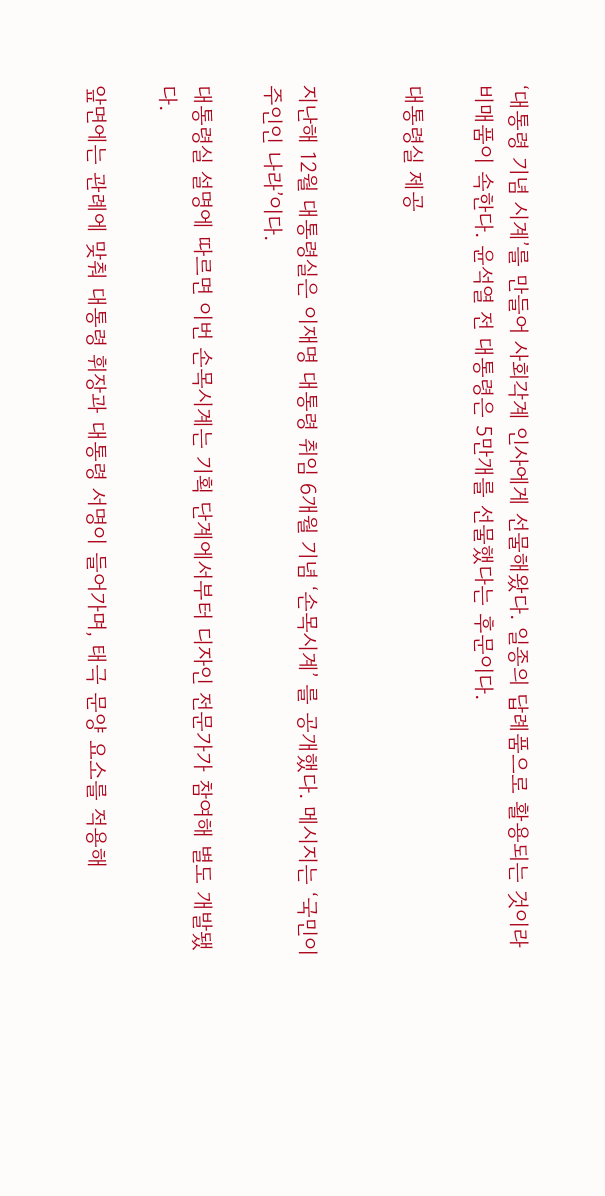‘대통령 기념 시계’를 만들어 사회각계 인사에게 선물해왔다. 일종의 답례품으로 활용되는 것이라 비매품이 속한다. 윤석열 전 대통령은 5만개를 선물했다는 후문이다.

대통령실 제공


지난해 12월 대통령실은 이재명 대통령 취임 6개월 기념 ‘손목시계’ 를 공개했다. 메시지는 ‘국민이 주인인 나라’이다.

대통령실 설명에 따르면 이번 손목시계는 기획 단계에서부터 디자인 전문가가 참여해 별도 개발됐다.

앞면에는 관례에 맞춰 대통령 휘장과 대통령 서명이 들어가며, 태극 문양 요소를 적용해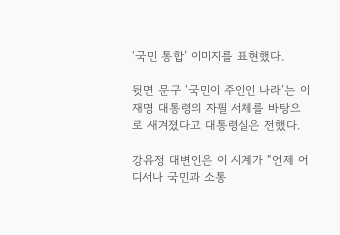‘국민 통합’ 이미지를 표현했다.

뒷면 문구 ‘국민이 주인인 나라’는 이재명 대통령의 자필 서체를 바탕으로 새겨졌다고 대통령실은 전했다.

강유정 대변인은 이 시계가 “언제 어디서나 국민과 소통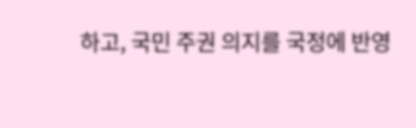하고, 국민 주권 의지를 국정에 반영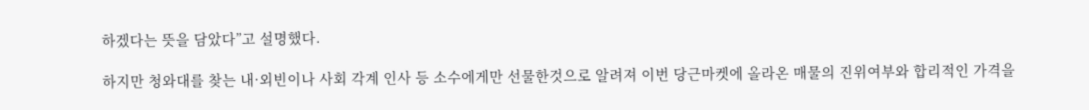하겠다는 뜻을 담았다”고 설명했다.

하지만 청와대를 찾는 내·외빈이나 사회 각계 인사 등 소수에게만 선물한것으로 알려져 이번 당근마켓에 올라온 매물의 진위여부와 합리적인 가격을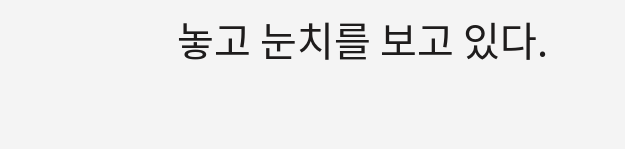놓고 눈치를 보고 있다.